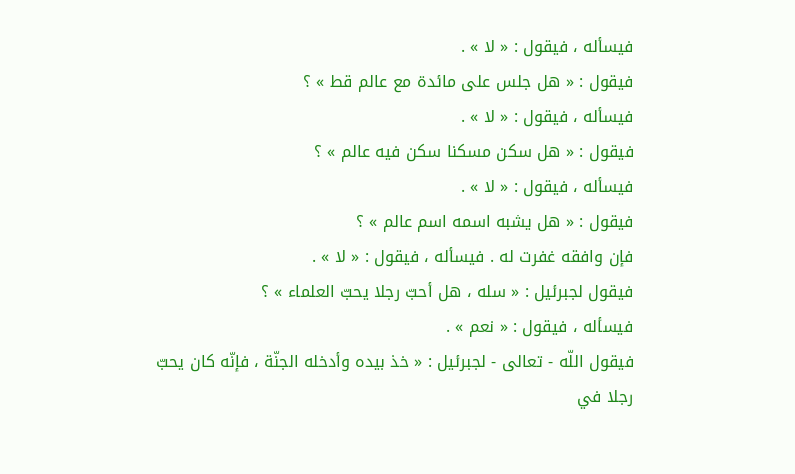فيسأله ، فيقول : « لا » .
فيقول : « هل جلس على مائدة مع عالم قط » ؟
فيسأله ، فيقول : « لا » .
فيقول : « هل سكن مسكنا سكن فيه عالم » ؟
فيسأله ، فيقول : « لا » .
فيقول : « هل يشبه اسمه اسم عالم » ؟
فإن وافقه غفرت له . فيسأله ، فيقول : « لا » .
فيقول لجبرئيل : « سله ، هل أحبّ رجلا يحبّ العلماء » ؟
فيسأله ، فيقول : « نعم » .
فيقول اللّه - تعالى - لجبرئيل : « خذ بيده وأدخله الجنّة ، فإنّه كان يحبّ رجلا في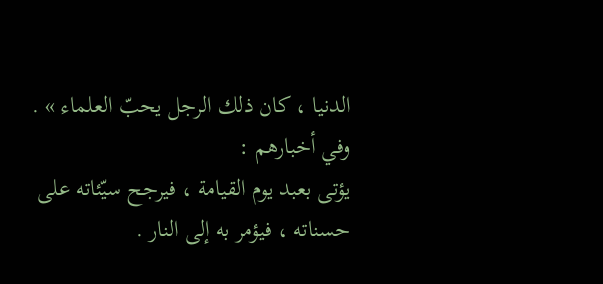الدنيا ، كان ذلك الرجل يحبّ العلماء » .
وفي أخبارهم :
يؤتى بعبد يوم القيامة ، فيرجح سيّئاته على حسناته ، فيؤمر به إلى النار .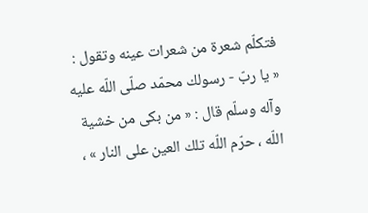فتكلّم شعرة من شعرات عينه وتقول : « يا ربّ - رسولك محمّد صلّى اللّه عليه وآله وسلّم قال : « من بكى من خشية اللّه ، حرّم اللّه تلك العين على النار » ،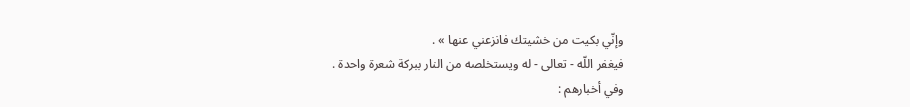وإنّي بكيت من خشيتك فانزعني عنها » .
فيغفر اللّه - تعالى - له ويستخلصه من النار ببركة شعرة واحدة .
وفي أخبارهم :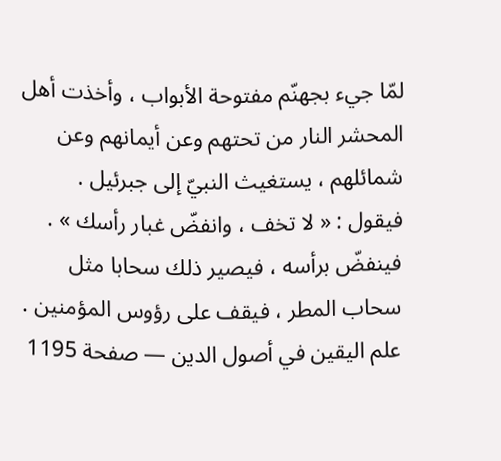لمّا جيء بجهنّم مفتوحة الأبواب ، وأخذت أهل المحشر النار من تحتهم وعن أيمانهم وعن شمائلهم ، يستغيث النبيّ إلى جبرئيل .
فيقول : « لا تخف ، وانفضّ غبار رأسك » . فينفضّ برأسه ، فيصير ذلك سحابا مثل سحاب المطر ، فيقف على رؤوس المؤمنين .
علم اليقين في أصول الدين — صفحة 1195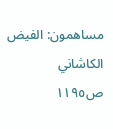مساهمون: الفيض الكاشاني
ص١١٩٥